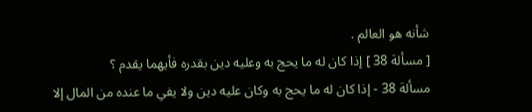شأنه هو العالم .
[ مسألة 38 ] إذا كان له ما يحج به وعليه دين بقدره فأيهما يقدم ؟
مسألة 38 - إذا كان له ما يحج به وكان عليه دين ولا يفي ما عنده من المال إلا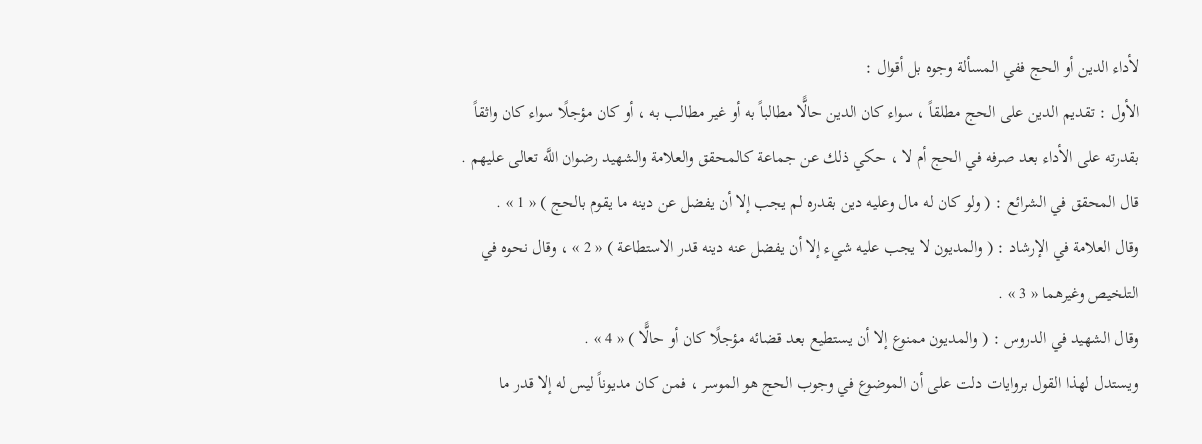لأداء الدين أو الحج ففي المسألة وجوه بل أقوال :
الأول : تقديم الدين على الحج مطلقاً ، سواء كان الدين حالًّا مطالباً به أو غير مطالب به ، أو كان مؤجلًا سواء كان واثقاً بقدرته على الأداء بعد صرفه في الحج أم لا ، حكي ذلك عن جماعة كالمحقق والعلامة والشهيد رضوان اللَّه تعالى عليهم .
قال المحقق في الشرائع : ( ولو كان له مال وعليه دين بقدره لم يجب إلا أن يفضل عن دينه ما يقوم بالحج ) « 1 » .
وقال العلامة في الإرشاد : ( والمديون لا يجب عليه شيء إلا أن يفضل عنه دينه قدر الاستطاعة ) « 2 » ، وقال نحوه في التلخيص وغيرهما « 3 » .
وقال الشهيد في الدروس : ( والمديون ممنوع إلا أن يستطيع بعد قضائه مؤجلًا كان أو حالًّا ) « 4 » .
ويستدل لهذا القول بروايات دلت على أن الموضوع في وجوب الحج هو الموسر ، فمن كان مديوناً ليس له إلا قدر ما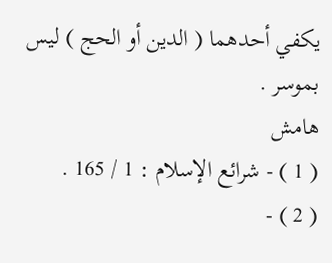يكفي أحدهما ( الدين أو الحج ) ليس بموسر .
هامش
( 1 ) - شرائع الإسلام : 1 / 165 .
( 2 ) -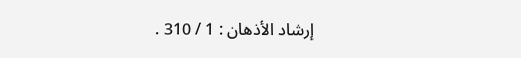إرشاد الأذهان : 1 / 310 .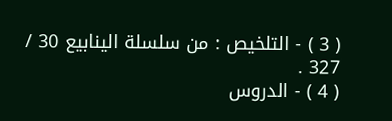( 3 ) - التلخيص : من سلسلة الينابيع 30 / 327 .
( 4 ) - الدروس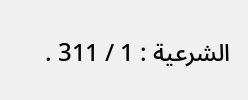الشرعية : 1 / 311 .